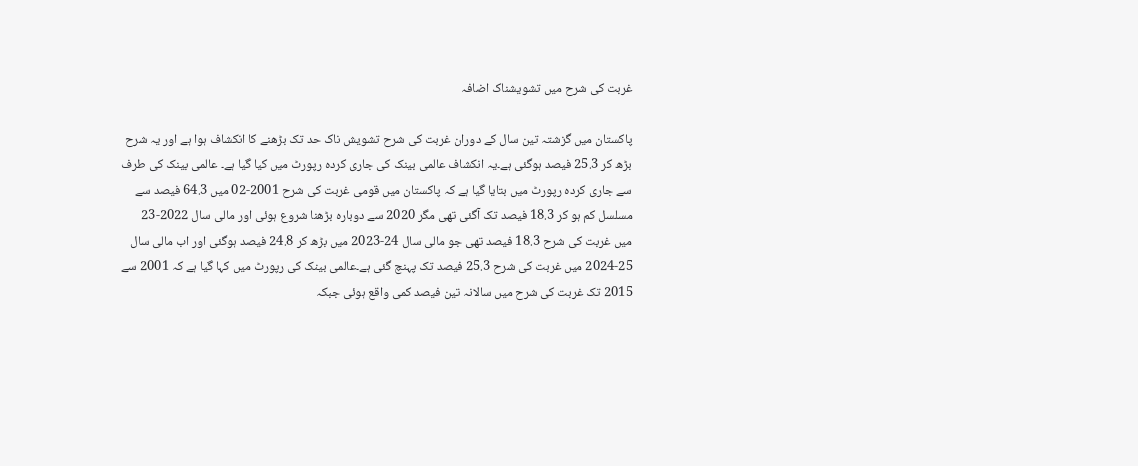غربت کی شرح میں تشویشناک اضافہ

پاکستان میں گزشتہ تین سال کے دوران غربت کی شرح تشویش ناک حد تک بڑھنے کا انکشاف ہوا ہے اور یہ شرح بڑھ کر 25.3 فیصد ہوگئی ہے۔یہ انکشاف عالمی بینک کی جاری کردہ رپورٹ میں کیا گیا ہے۔ عالمی بینک کی طرف سے جاری کردہ رپورٹ میں بتایا گیا ہے کہ پاکستان میں قومی غربت کی شرح 2001-02 میں 64.3 فیصد سے مسلسل کم ہو کر 18.3 فیصد تک آگئی تھی مگر 2020 سے دوبارہ بڑھنا شروع ہوئی اور مالی سال 2022-23 میں غربت کی شرح 18.3 فیصد تھی جو مالی سال 24-2023 میں بڑھ کر 24.8 فیصد ہوگئی اور اب مالی سال 25-2024 میں غربت کی شرح 25.3 فیصد تک پہنچ گئی ہے۔عالمی بینک کی رپورٹ میں کہا گیا ہے کہ 2001 سے 2015 تک غربت کی شرح میں سالانہ تین فیصد کمی واقع ہوئی جبکہ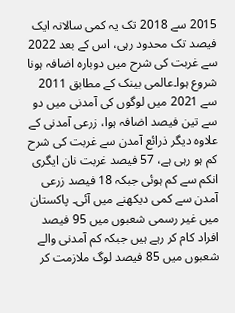2015 سے 2018 تک یہ کمی سالانہ ایک فیصد تک محدود رہی، اس کے بعد 2022 سے غربت کی شرح میں دوبارہ اضافہ ہونا شروع ہوا۔عالمی بینک کے مطابق 2011 سے 2021 میں لوگوں کی آمدنی میں دو سے تین فیصد اضافہ ہوا، زرعی آمدنی کے علاوہ دیگر ذرائع آمدن سے غربت کی شرح کم ہو رہی ہے، 57 فیصد غربت نان ایگری انکم سے کم ہوئی جبکہ 18 فیصد زرعی آمدن سے کمی دیکھنے میں آئی۔ پاکستان میں غیر رسمی شعبوں میں 95 فیصد افراد کام کر رہے ہیں جبکہ کم آمدنی والے شعبوں میں 85 فیصد لوگ ملازمت کر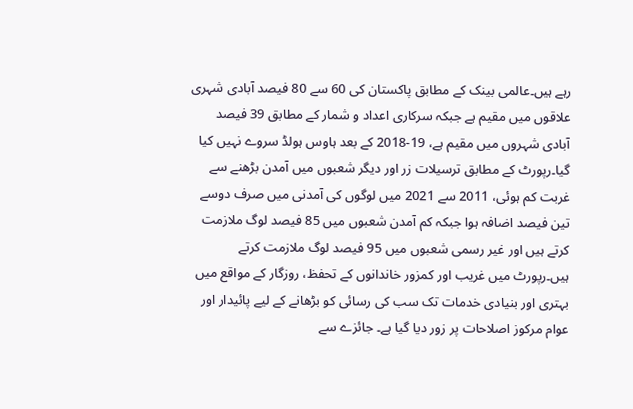رہے ہیں۔عالمی بینک کے مطابق پاکستان کی 60 سے 80 فیصد آبادی شہری علاقوں میں مقیم ہے جبکہ سرکاری اعداد و شمار کے مطابق 39 فیصد آبادی شہروں میں مقیم ہے، 19-2018 کے بعد ہاوس ہولڈ سروے نہیں کیا گیا۔رپورٹ کے مطابق ترسیلات زر اور دیگر شعبوں میں آمدن بڑھنے سے غربت کم ہوئی، 2011 سے 2021 میں لوگوں کی آمدنی میں صرف دوسے تین فیصد اضافہ ہوا جبکہ کم آمدن شعبوں میں 85 فیصد لوگ ملازمت کرتے ہیں اور غیر رسمی شعبوں میں 95 فیصد لوگ ملازمت کرتے ہیں۔رپورٹ میں غریب اور کمزور خاندانوں کے تحفظ، روزگار کے مواقع میں بہتری اور بنیادی خدمات تک سب کی رسائی کو بڑھانے کے لیے پائیدار اور عوام مرکوز اصلاحات پر زور دیا گیا ہے۔ جائزے سے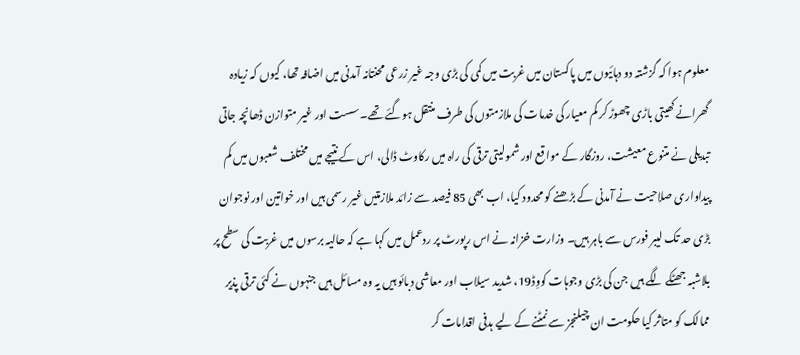معلوم ہوا کہ گزشتہ دو دہائیوں میں پاکستان میں غربت میں کمی کی بڑی وجہ غیر زرعی محنتانہ آمدنی میں اضافہ تھا، کیوں کہ زیادہ گھرانے کھیتی باڑی چھوڑ کر کم معیار کی خدمات کی ملازمتوں کی طرف منتقل ہوگئے تھے۔ سست اور غیر متوازن ڈھانچہ جاتی تبدیلی نے متنوع معیشت، روزگار کے مواقع اور شمولیتی ترقی کی راہ میں رکاوٹ ڈالی، اس کے نتیجے میں مختلف شعبوں میں کم پیداواری صلاحیت نے آمدنی کے بڑھنے کو محدود کیا، اب بھی 85 فیصد سے زائد ملازمتیں غیر رسمی ہیں اور خواتین اور نوجوان بڑی حد تک لیبر فورس سے باہر ہیں۔ وزارت خزانہ نے اس رپورٹ پر ردعمل میں کہا ہے کہ حالیہ برسوں میں غربت کی سطح پر بلاشبہ جھٹکے لگے ہیں جن کی بڑی وجوہات کووِڈ19، شدید سیلاب اور معاشی دبائو ہیں یہ وہ مسائل ہیں جنہوں نے کئی ترقی پذیر ممالک کو متاثر کیا حکومت ان چیلنجز سے نمٹنے کے لیے ہدفی اقدامات کر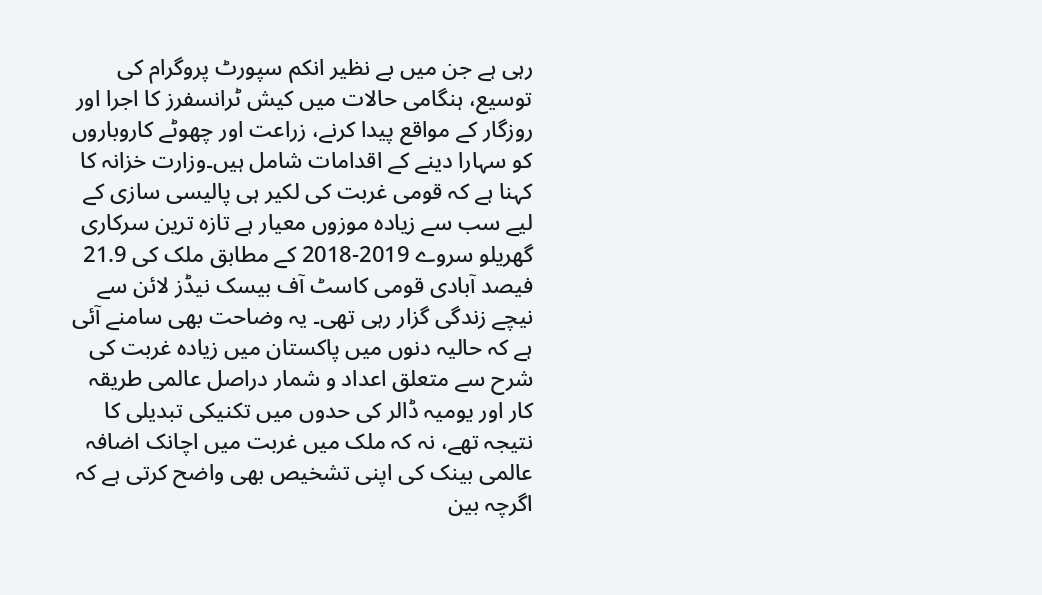رہی ہے جن میں بے نظیر انکم سپورٹ پروگرام کی توسیع، ہنگامی حالات میں کیش ٹرانسفرز کا اجرا اور روزگار کے مواقع پیدا کرنے، زراعت اور چھوٹے کاروباروں کو سہارا دینے کے اقدامات شامل ہیں۔وزارت خزانہ کا کہنا ہے کہ قومی غربت کی لکیر ہی پالیسی سازی کے لیے سب سے زیادہ موزوں معیار ہے تازہ ترین سرکاری گھریلو سروے 2019-2018 کے مطابق ملک کی 21.9 فیصد آبادی قومی کاسٹ آف بیسک نیڈز لائن سے نیچے زندگی گزار رہی تھی۔ یہ وضاحت بھی سامنے آئی ہے کہ حالیہ دنوں میں پاکستان میں زیادہ غربت کی شرح سے متعلق اعداد و شمار دراصل عالمی طریقہ کار اور یومیہ ڈالر کی حدوں میں تکنیکی تبدیلی کا نتیجہ تھے، نہ کہ ملک میں غربت میں اچانک اضافہ عالمی بینک کی اپنی تشخیص بھی واضح کرتی ہے کہ اگرچہ بین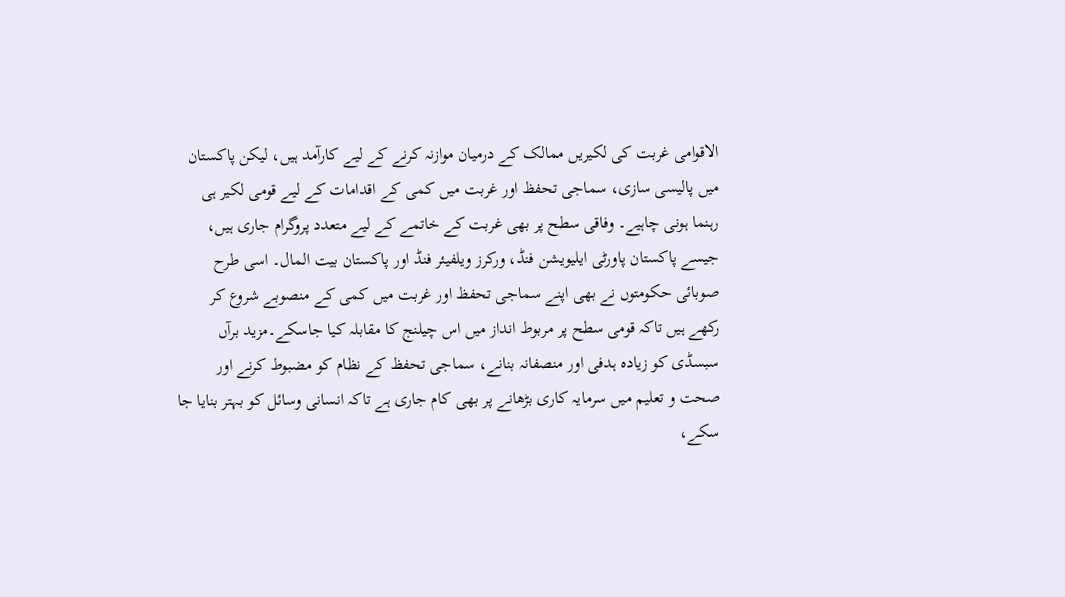الاقوامی غربت کی لکیریں ممالک کے درمیان موازنہ کرنے کے لیے کارآمد ہیں، لیکن پاکستان میں پالیسی سازی، سماجی تحفظ اور غربت میں کمی کے اقدامات کے لیے قومی لکیر ہی رہنما ہونی چاہیے۔ وفاقی سطح پر بھی غربت کے خاتمے کے لیے متعدد پروگرام جاری ہیں، جیسے پاکستان پاورٹی ایلیویشن فنڈ، ورکرز ویلفیئر فنڈ اور پاکستان بیت المال۔ اسی طرح صوبائی حکومتوں نے بھی اپنے سماجی تحفظ اور غربت میں کمی کے منصوبے شروع کر رکھے ہیں تاکہ قومی سطح پر مربوط انداز میں اس چیلنج کا مقابلہ کیا جاسکے۔مزید برآں سبسڈی کو زیادہ ہدفی اور منصفانہ بنانے، سماجی تحفظ کے نظام کو مضبوط کرنے اور صحت و تعلیم میں سرمایہ کاری بڑھانے پر بھی کام جاری ہے تاکہ انسانی وسائل کو بہتر بنایا جا سکے،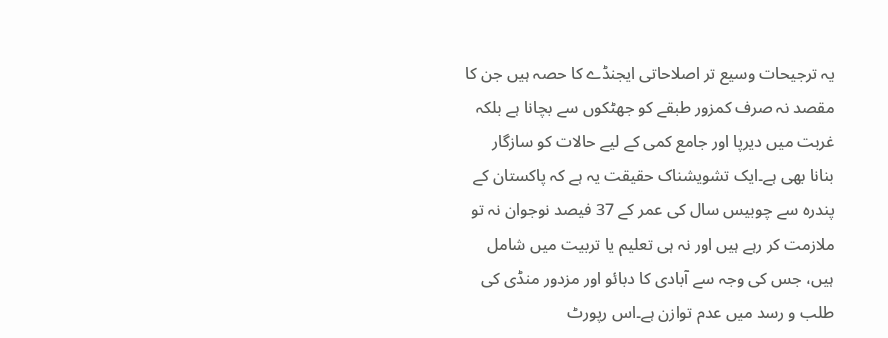یہ ترجیحات وسیع تر اصلاحاتی ایجنڈے کا حصہ ہیں جن کا مقصد نہ صرف کمزور طبقے کو جھٹکوں سے بچانا ہے بلکہ غربت میں دیرپا اور جامع کمی کے لیے حالات کو سازگار بنانا بھی ہے۔ایک تشویشناک حقیقت یہ ہے کہ پاکستان کے پندرہ سے چوبیس سال کی عمر کے 37 فیصد نوجوان نہ تو ملازمت کر رہے ہیں اور نہ ہی تعلیم یا تربیت میں شامل ہیں، جس کی وجہ سے آبادی کا دبائو اور مزدور منڈی کی طلب و رسد میں عدم توازن ہے۔اس رپورٹ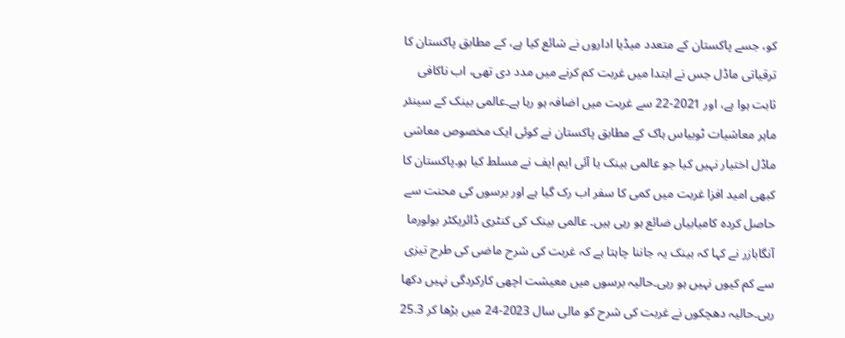کو، جسے پاکستان کے متعدد میڈیا اداروں نے شائع کیا ہے، کے مطابق پاکستان کا ترقیاتی ماڈل جس نے ابتدا میں غربت کم کرنے میں مدد دی تھی، اب ناکافی ثابت ہوا ہے، اور 2021-22 سے غربت میں اضافہ ہو رہا ہے۔عالمی بینک کے سینئر ماہر معاشیات ٹوبیاس ہاک کے مطابق پاکستان نے کوئی ایک مخصوص معاشی ماڈل اختیار نہیں کیا جو عالمی بینک یا آئی ایم ایف نے مسلط کیا ہو۔پاکستان کا کبھی امید افزا غربت میں کمی کا سفر اب رک گیا ہے اور برسوں کی محنت سے حاصل کردہ کامیابیاں ضائع ہو رہی ہیں۔ عالمی بینک کی کنٹری ڈائریکٹر بولورما آنگابازر نے کہا کہ بینک یہ جاننا چاہتا ہے کہ غربت کی شرح ماضی کی طرح تیزی سے کم کیوں نہیں ہو رہی۔حالیہ برسوں میں معیشت اچھی کارکردگی نہیں دکھا رہی۔حالیہ دھچکوں نے غربت کی شرح کو مالی سال 2023-24 میں بڑھا کر 25.3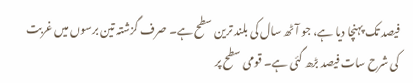فیصد تک پہنچا دیا ہے، جو آٹھ سال کی بلند ترین سطح ہے۔ صرف گزشتہ تین برسوں میں غربت کی شرح سات فیصد بڑھ گئی ہے۔ قومی سطح پر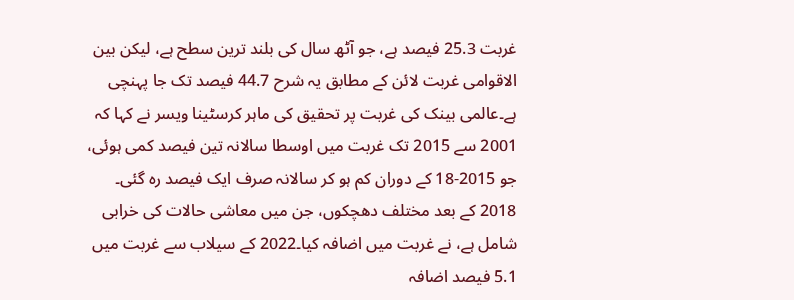غربت 25.3 فیصد ہے، جو آٹھ سال کی بلند ترین سطح ہے، لیکن بین الاقوامی غربت لائن کے مطابق یہ شرح 44.7 فیصد تک جا پہنچی ہے۔عالمی بینک کی غربت پر تحقیق کی ماہر کرسٹینا ویسر نے کہا کہ 2001 سے 2015 تک غربت میں اوسطا سالانہ تین فیصد کمی ہوئی، جو 2015-18 کے دوران کم ہو کر سالانہ صرف ایک فیصد رہ گئی۔ 2018 کے بعد مختلف دھچکوں، جن میں معاشی حالات کی خرابی شامل ہے، نے غربت میں اضافہ کیا۔2022 کے سیلاب سے غربت میں 5.1 فیصد اضافہ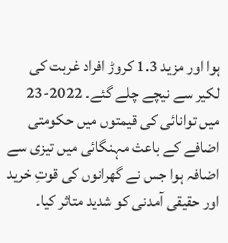ہوا اور مزید 1.3 کروڑ افراد غربت کی لکیر سے نیچے چلے گئے۔ 2022-23 میں توانائی کی قیمتوں میں حکومتی اضافے کے باعث مہنگائی میں تیزی سے اضافہ ہوا جس نے گھرانوں کی قوتِ خرید اور حقیقی آمدنی کو شدید متاثر کیا۔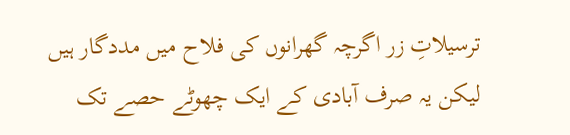ترسیلاتِ زر اگرچہ گھرانوں کی فلاح میں مددگار ہیں لیکن یہ صرف آبادی کے ایک چھوٹے حصے تک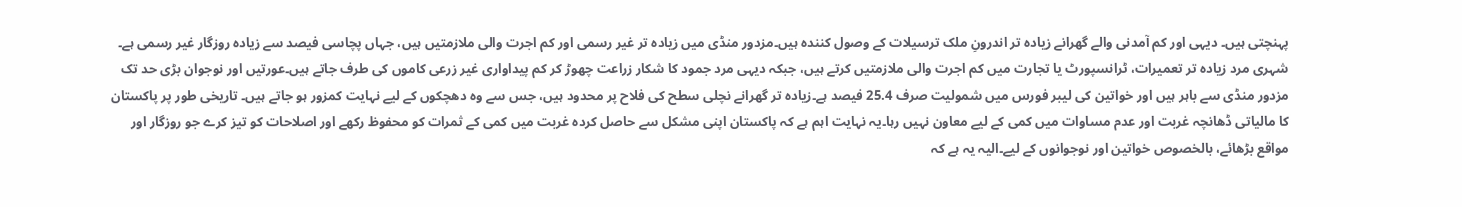پہنچتی ہیں۔ دیہی اور کم آمدنی والے گھرانے زیادہ تر اندرونِ ملک ترسیلات کے وصول کنندہ ہیں۔مزدور منڈی میں زیادہ تر غیر رسمی اور کم اجرت والی ملازمتیں ہیں، جہاں پچاسی فیصد سے زیادہ روزگار غیر رسمی ہے۔ شہری مرد زیادہ تر تعمیرات، ٹرانسپورٹ یا تجارت میں کم اجرت والی ملازمتیں کرتے ہیں، جبکہ دیہی مرد جمود کا شکار زراعت چھوڑ کر کم پیداواری غیر زرعی کاموں کی طرف جاتے ہیں۔عورتیں اور نوجوان بڑی حد تک مزدور منڈی سے باہر ہیں اور خواتین کی لیبر فورس میں شمولیت صرف 25.4 فیصد ہے۔زیادہ تر گھرانے نچلی سطح کی فلاح پر محدود ہیں، جس سے وہ دھچکوں کے لیے نہایت کمزور ہو جاتے ہیں۔ تاریخی طور پر پاکستان کا مالیاتی ڈھانچہ غربت اور عدم مساوات میں کمی کے لیے معاون نہیں رہا۔یہ نہایت اہم ہے کہ پاکستان اپنی مشکل سے حاصل کردہ غربت میں کمی کے ثمرات کو محفوظ رکھے اور اصلاحات کو تیز کرے جو روزگار اور مواقع بڑھائے، بالخصوص خواتین اور نوجوانوں کے لیے۔الیہ یہ ہے کہ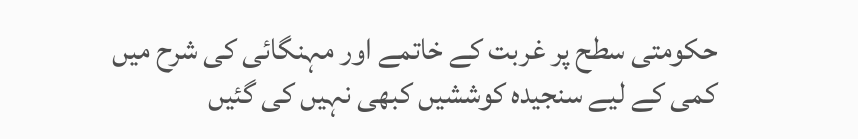حکومتی سطح پر غربت کے خاتمے اور مہنگائی کی شرح میں کمی کے لیے سنجیدہ کوششیں کبھی نہیں کی گئیں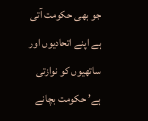جو بھی حکومت آتی ہے اپنے اتحادیوں اور ساتھیوں کو نوازتی ہے’ حکومت بچانے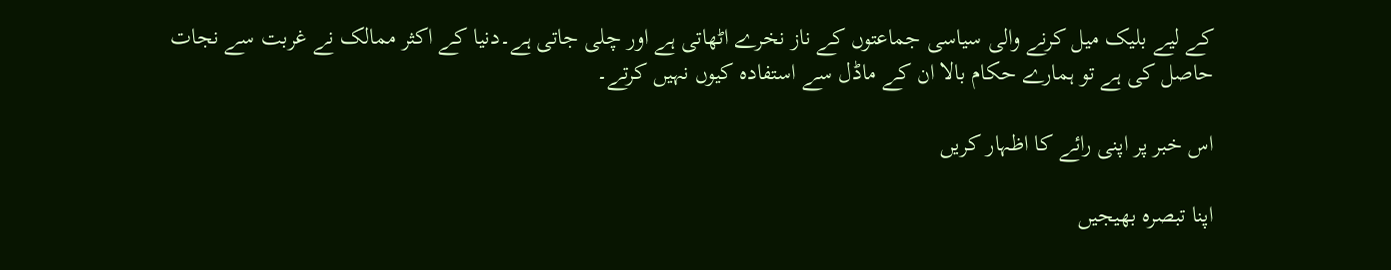کے لیے بلیک میل کرنے والی سیاسی جماعتوں کے ناز نخرے اٹھاتی ہے اور چلی جاتی ہے۔دنیا کے اکثر ممالک نے غربت سے نجات حاصل کی ہے تو ہمارے حکام بالا ان کے ماڈل سے استفادہ کیوں نہیں کرتے۔

اس خبر پر اپنی رائے کا اظہار کریں

اپنا تبصرہ بھیجیں